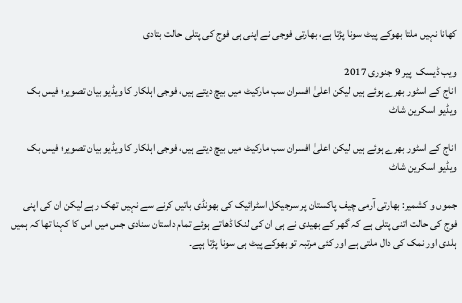کھانا نہیں ملتا بھوکے پیٹ سونا پڑتا ہے، بھارتی فوجی نے اپنی ہی فوج کی پتلی حالت بتادی

ویب ڈیسک  پير 9 جنوری 2017
اناج کے اسٹور بھرے ہوئے ہیں لیکن اعلیٰ افسران سب مارکیٹ میں بیچ دیتے ہیں، فوجی اہلکار کا ویڈیو بیان تصویر؛ فیس بک ویڈیو اسکرین شاٹ

اناج کے اسٹور بھرے ہوئے ہیں لیکن اعلیٰ افسران سب مارکیٹ میں بیچ دیتے ہیں، فوجی اہلکار کا ویڈیو بیان تصویر؛ فیس بک ویڈیو اسکرین شاٹ

جموں و کشمیر: بھارتی آرمی چیف پاکستان پر سرجیکل اسٹرائیک کی بھونڈی باتیں کرنے سے نہیں تھک رہے لیکن ان کی اپنی فوج کی حالت اتنی پتلی ہے کہ گھر کے بھیدی نے ہی ان کی لنکا ڈھاتے ہوئے تمام داستان سنادی جس میں اس کا کہنا تھا کہ ہمیں ہلدی اور نمک کی دال ملتی ہے اور کئی مرتبہ تو بھوکے پیٹ ہی سونا پڑتا ہپے۔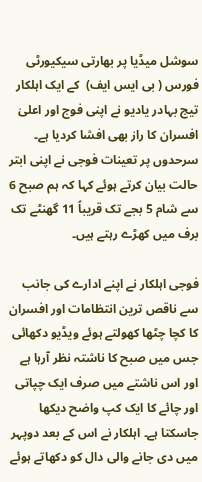سوشل میڈیا پر بھارتی سیکیورٹی فورس ( بی ایس ایف)  کے ایک اہلکار تیج بہادر یادیو نے اپنی فوج اور اعلیٰ افسران کا راز بھی افشا کردیا ہے۔ سرحدوں پر تعینات فوجی نے اپنی ابتر حالت بیان کرتے ہوئے کہا کہ ہم صبح 6 سے شام 5 بجے تک قریباً 11 گھنٹے تک برف میں کھڑے رہتے ہیں۔

فوجی اہلکار نے اپنے ادارے کی جانب سے ناقص ترین انتظامات اور افسران کا کچا چٹھا کھولتے ہوئے ویڈیو دکھائی جس میں صبح کا ناشتہ نظر آرہا ہے اور اس ناشتے میں صرف ایک چپاتی اور چائے کا ایک کپ واضح دیکھا جاسکتا ہے۔ اہلکار نے اس کے بعد دوپہر میں دی جانے والی دال کو دکھاتے ہوئے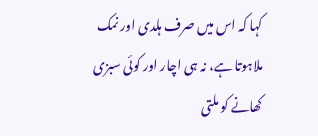کہا کہ اس میں صرف ہلدی اور نمک ملاہوتا ہے، نہ ہی اچار اور کوئی سبزی کھانے کو ملتی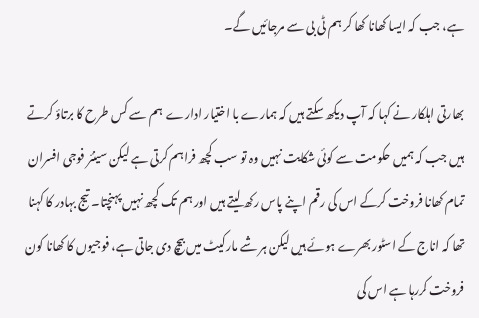ہے، جب کہ ایسا کھانا کھا کر ہم ٹی بی سے مرجائیں گے۔

بھارتی اہلکار نے کہا کہ آپ دیکھ سکتے ہیں کہ ہمارے با اختیار ادارے  ہم سے کس طرح کا برتاؤ کرتے ہیں جب کہ ہمیں حکومت سے کوئی شکایت نہیں وہ تو سب کچھ فراہم کرتی ہے لیکن سینئر فوجی افسران تمام کھانا فروخت کرکے اس کی رقم اپنے پاس رکھ لیتے ہیں اور ہم تک کچھ نہیں پہنچتا۔ تیج بہادر کا کہنا تھا کہ اناج کے اسٹور بھرے ہوئے ہیں لیکن ہر شے مارکیٹ میں بیچ دی جاتی ہے، فوجیوں کا کھانا کون فروخت کررہا ہے اس کی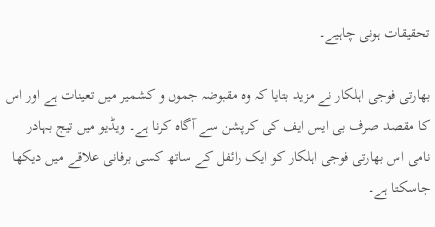تحقیقات ہونی چاہیے۔

بھارتی فوجی اہلکار نے مزید بتایا کہ وہ مقبوضہ جموں و کشمیر میں تعینات ہے اور اس کا مقصد صرف بی ایس ایف کی کرپشن سے آگاہ کرنا ہے۔ ویڈیو میں تیج بہادر نامی اس بھارتی فوجی اہلکار کو ایک رائفل کے ساتھ کسی برفانی علاقے میں دیکھا جاسکتا ہے۔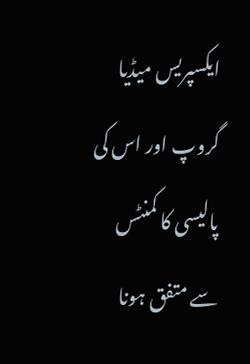ایکسپریس میڈیا گروپ اور اس کی پالیسی کا کمنٹس سے متفق ہونا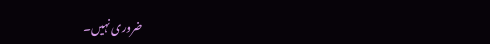ضروری نہیں۔